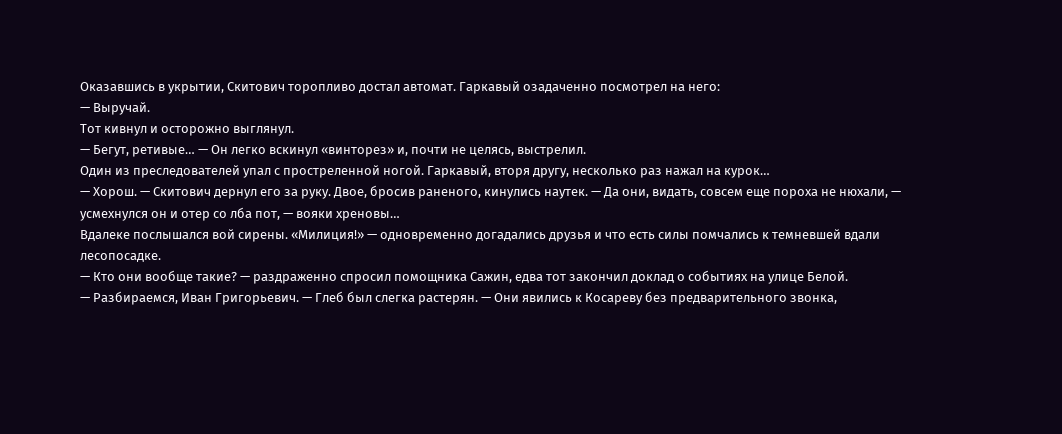Оказавшись в укрытии, Скитович торопливо достал автомат. Гаркавый озадаченно посмотрел на него:
— Выручай.
Тот кивнул и осторожно выглянул.
— Бегут, ретивые… — Он легко вскинул «винторез» и, почти не целясь, выстрелил.
Один из преследователей упал с простреленной ногой. Гаркавый, вторя другу, несколько раз нажал на курок…
— Хорош. — Скитович дернул его за руку. Двое, бросив раненого, кинулись наутек. — Да они, видать, совсем еще пороха не нюхали, — усмехнулся он и отер со лба пот, — вояки хреновы…
Вдалеке послышался вой сирены. «Милиция!» — одновременно догадались друзья и что есть силы помчались к темневшей вдали лесопосадке.
— Кто они вообще такие? — раздраженно спросил помощника Сажин, едва тот закончил доклад о событиях на улице Белой.
— Разбираемся, Иван Григорьевич. — Глеб был слегка растерян. — Они явились к Косареву без предварительного звонка,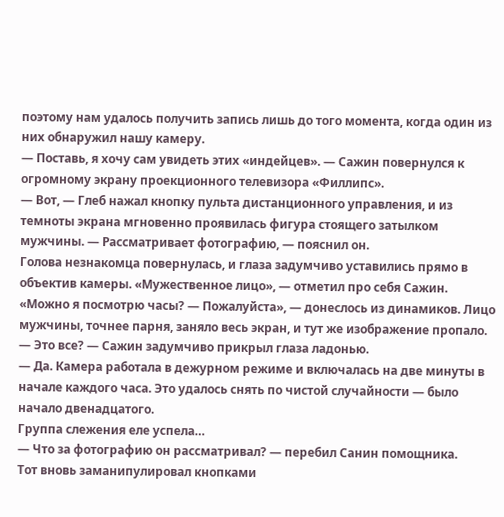поэтому нам удалось получить запись лишь до того момента, когда один из них обнаружил нашу камеру.
— Поставь, я хочу сам увидеть этих «индейцев». — Сажин повернулся к огромному экрану проекционного телевизора «Филлипс».
— Вот, — Глеб нажал кнопку пульта дистанционного управления, и из темноты экрана мгновенно проявилась фигура стоящего затылком мужчины. — Рассматривает фотографию, — пояснил он.
Голова незнакомца повернулась, и глаза задумчиво уставились прямо в объектив камеры. «Мужественное лицо», — отметил про себя Сажин. «Можно я посмотрю часы? — Пожалуйста», — донеслось из динамиков. Лицо мужчины, точнее парня, заняло весь экран, и тут же изображение пропало.
— Это все? — Сажин задумчиво прикрыл глаза ладонью.
— Да. Камера работала в дежурном режиме и включалась на две минуты в начале каждого часа. Это удалось снять по чистой случайности — было начало двенадцатого.
Группа слежения еле успела…
— Что за фотографию он рассматривал? — перебил Санин помощника.
Тот вновь заманипулировал кнопками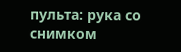пульта: рука со снимком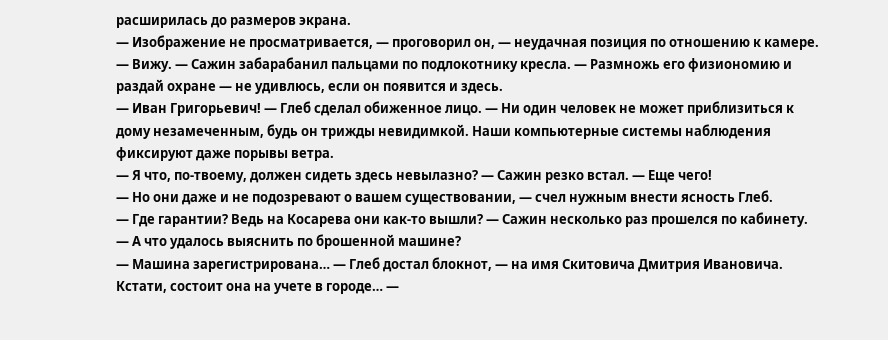расширилась до размеров экрана.
— Изображение не просматривается, — проговорил он, — неудачная позиция по отношению к камере.
— Вижу. — Сажин забарабанил пальцами по подлокотнику кресла. — Размножь его физиономию и раздай охране — не удивлюсь, если он появится и здесь.
— Иван Григорьевич! — Глеб сделал обиженное лицо. — Ни один человек не может приблизиться к дому незамеченным, будь он трижды невидимкой. Наши компьютерные системы наблюдения фиксируют даже порывы ветра.
— Я что, по-твоему, должен сидеть здесь невылазно? — Сажин резко встал. — Еще чего!
— Но они даже и не подозревают о вашем существовании, — счел нужным внести ясность Глеб.
— Где гарантии? Ведь на Косарева они как-то вышли? — Сажин несколько раз прошелся по кабинету. — А что удалось выяснить по брошенной машине?
— Машина зарегистрирована… — Глеб достал блокнот, — на имя Скитовича Дмитрия Ивановича. Кстати, состоит она на учете в городе… —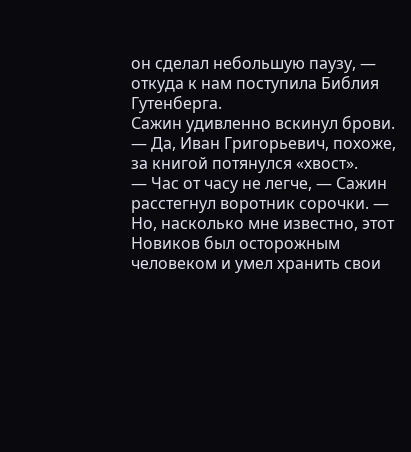он сделал небольшую паузу, — откуда к нам поступила Библия Гутенберга.
Сажин удивленно вскинул брови.
— Да, Иван Григорьевич, похоже, за книгой потянулся «хвост».
— Час от часу не легче, — Сажин расстегнул воротник сорочки. — Но, насколько мне известно, этот Новиков был осторожным человеком и умел хранить свои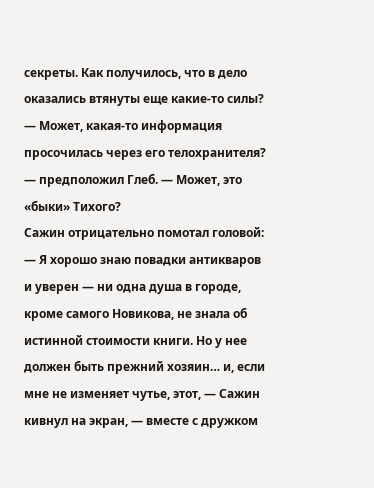секреты. Как получилось, что в дело оказались втянуты еще какие-то силы?
— Может, какая-то информация просочилась через его телохранителя? — предположил Глеб. — Может, это «быки» Тихого?
Сажин отрицательно помотал головой:
— Я хорошо знаю повадки антикваров и уверен — ни одна душа в городе, кроме самого Новикова, не знала об истинной стоимости книги. Но у нее должен быть прежний хозяин… и, если мне не изменяет чутье, этот, — Сажин кивнул на экран, — вместе с дружком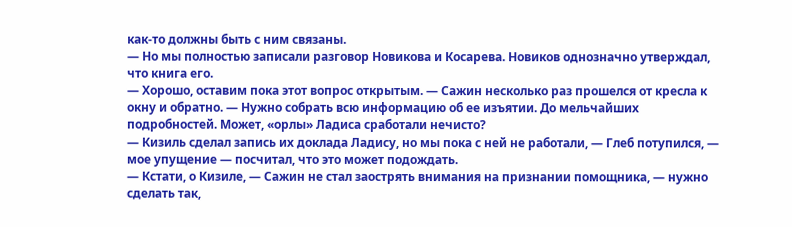как-то должны быть с ним связаны.
— Но мы полностью записали разговор Новикова и Косарева. Новиков однозначно утверждал, что книга его.
— Хорошо, оставим пока этот вопрос открытым. — Сажин несколько раз прошелся от кресла к окну и обратно. — Нужно собрать всю информацию об ее изъятии. До мельчайших подробностей. Может, «орлы» Ладиса сработали нечисто?
— Кизиль сделал запись их доклада Ладису, но мы пока с ней не работали, — Глеб потупился, — мое упущение — посчитал, что это может подождать.
— Кстати, о Кизиле, — Сажин не стал заострять внимания на признании помощника, — нужно сделать так,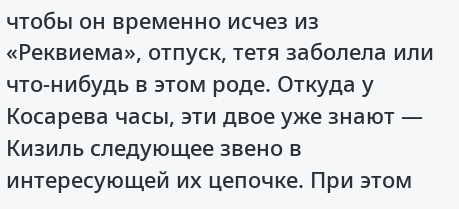чтобы он временно исчез из «Реквиема», отпуск, тетя заболела или что-нибудь в этом роде. Откуда у Косарева часы, эти двое уже знают — Кизиль следующее звено в интересующей их цепочке. При этом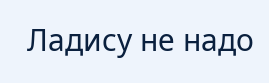Ладису не надо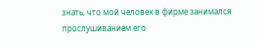знать, что мой человек в фирме занимался прослушиванием его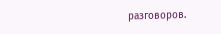разговоров.